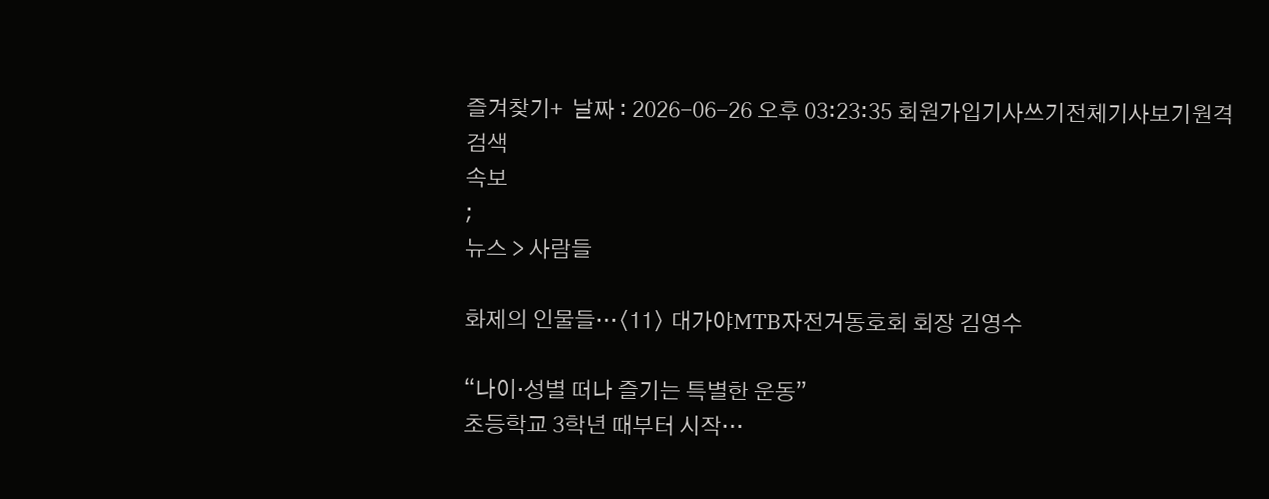즐겨찾기+  날짜 : 2026-06-26 오후 03:23:35 회원가입기사쓰기전체기사보기원격
검색
속보
;
뉴스 > 사람들

화제의 인물들…〈11〉 대가야MTB자전거동호회 회장 김영수

“나이·성별 떠나 즐기는 특별한 운동”
초등학교 3학년 때부터 시작…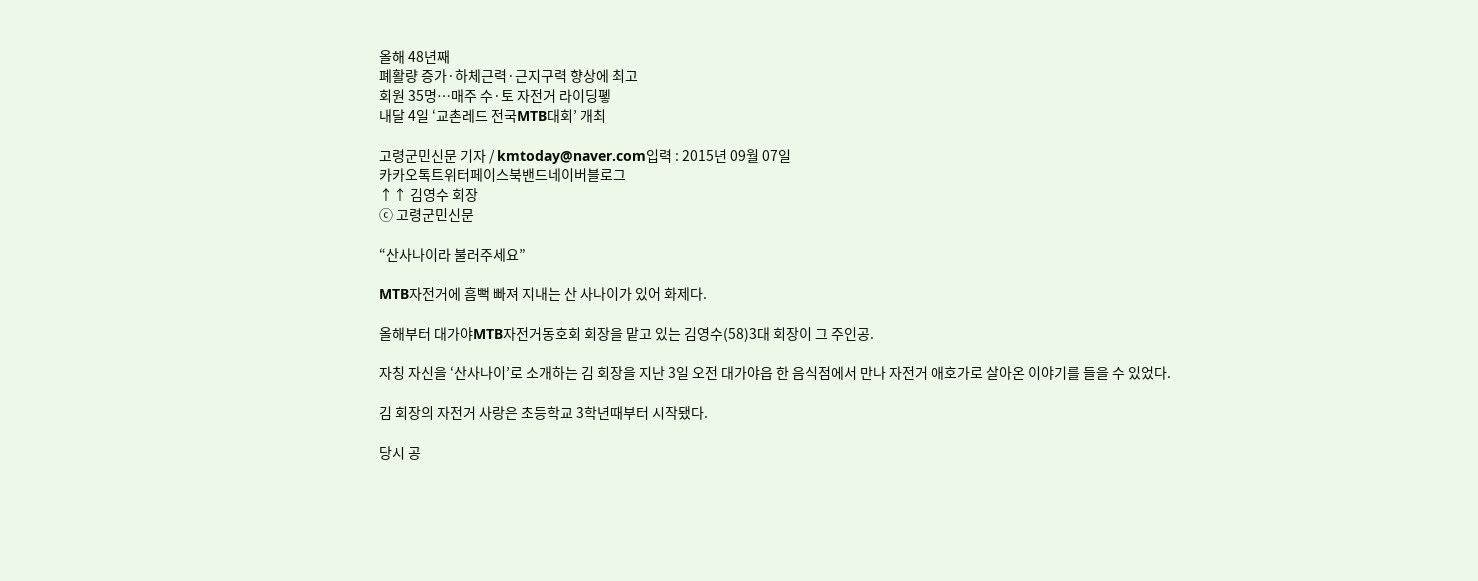올해 48년째
폐활량 증가·하체근력·근지구력 향상에 최고
회원 35명…매주 수·토 자전거 라이딩폫
내달 4일 ‘교촌레드 전국MTB대회’ 개최

고령군민신문 기자 / kmtoday@naver.com입력 : 2015년 09월 07일
카카오톡트위터페이스북밴드네이버블로그
↑↑ 김영수 회장
ⓒ 고령군민신문

“산사나이라 불러주세요”

MTB자전거에 흠뻑 빠져 지내는 산 사나이가 있어 화제다.

올해부터 대가야MTB자전거동호회 회장을 맡고 있는 김영수(58)3대 회장이 그 주인공.

자칭 자신을 ‘산사나이’로 소개하는 김 회장을 지난 3일 오전 대가야읍 한 음식점에서 만나 자전거 애호가로 살아온 이야기를 들을 수 있었다.

김 회장의 자전거 사랑은 초등학교 3학년때부터 시작됐다.

당시 공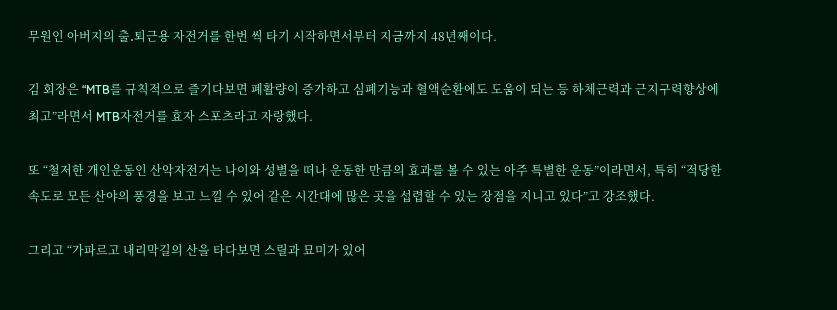무원인 아버지의 출․퇴근용 자전거를 한번 씩 타기 시작하면서부터 지금까지 48년째이다.

김 회장은 “MTB를 규칙적으로 즐기다보면 폐활량이 증가하고 심폐기능과 혈액순환에도 도움이 되는 등 하체근력과 근지구력향상에 최고”라면서 MTB자전거를 효자 스포츠라고 자랑했다.

또 “철저한 개인운동인 산악자전거는 나이와 성별을 떠나 운동한 만큼의 효과를 볼 수 있는 아주 특별한 운동”이라면서, 특히 “적당한 속도로 모든 산야의 풍경을 보고 느낄 수 있어 같은 시간대에 많은 곳을 섭렵할 수 있는 장점을 지니고 있다”고 강조했다.

그리고 “가파르고 내리막길의 산을 타다보면 스릴과 묘미가 있어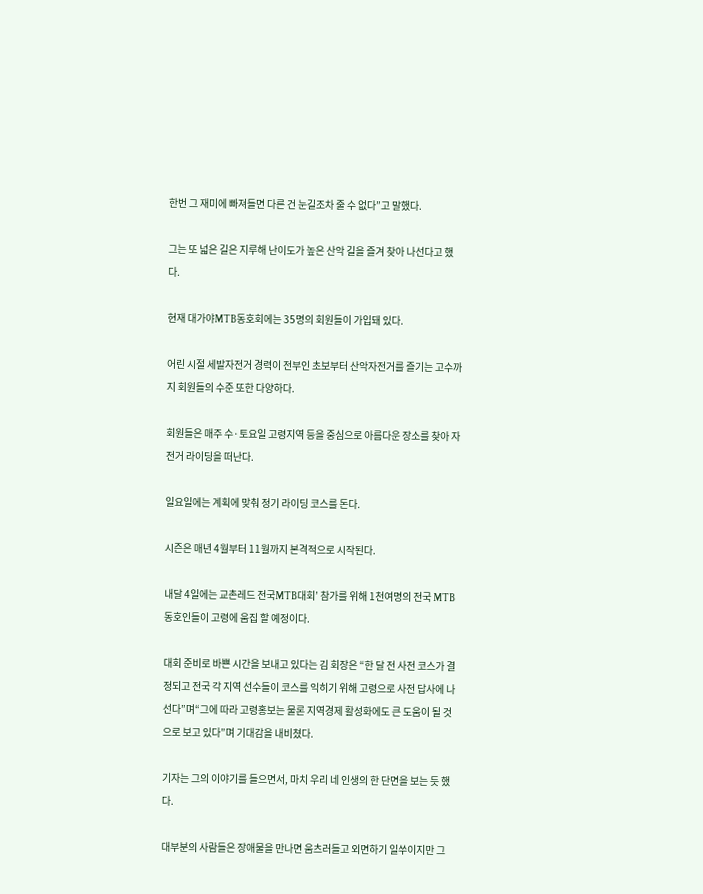한번 그 재미에 빠져들면 다른 건 눈길조차 줄 수 없다”고 말했다.

그는 또 넓은 길은 지루해 난이도가 높은 산악 길을 즐겨 찾아 나선다고 했다.

현재 대가야MTB동호회에는 35명의 회원들이 가입돼 있다.

어린 시절 세발자전거 경력이 전부인 초보부터 산악자전거를 즐기는 고수까지 회원들의 수준 또한 다양하다.

회원들은 매주 수·토요일 고령지역 등을 중심으로 아름다운 장소를 찾아 자전거 라이딩을 떠난다.

일요일에는 계획에 맞춰 정기 라이딩 코스를 돈다.

시즌은 매년 4월부터 11월까지 본격적으로 시작된다.

내달 4일에는 교촌레드 전국MTB대회’ 참가를 위해 1천여명의 전국 MTB 동호인들이 고령에 움집 할 예정이다.

대회 준비로 바쁜 시간을 보내고 있다는 김 회장은 “한 달 전 사전 코스가 결정되고 전국 각 지역 선수들이 코스를 익히기 위해 고령으로 사전 답사에 나선다”며“그에 따라 고령홍보는 물론 지역경제 활성화에도 큰 도움이 될 것으로 보고 있다”며 기대감을 내비쳤다.

기자는 그의 이야기를 들으면서, 마치 우리 네 인생의 한 단면을 보는 듯 했다.

대부분의 사람들은 장애물을 만나면 움츠러들고 외면하기 일쑤이지만 그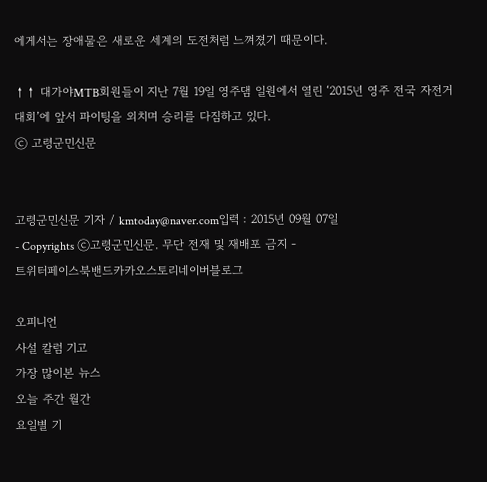에게서는 장애물은 새로운 세계의 도전처럼 느껴졌기 때문이다.

↑↑ 대가야MTB회원들이 지난 7월 19일 영주댐 일원에서 열린 ‘2015년 영주 전국 자전거대회’에 앞서 파이팅을 외치며 승리를 다짐하고 있다.
ⓒ 고령군민신문


고령군민신문 기자 / kmtoday@naver.com입력 : 2015년 09월 07일
- Copyrights ⓒ고령군민신문. 무단 전재 및 재배포 금지 -
트위터페이스북밴드카카오스토리네이버블로그

오피니언
사설 칼럼 기고
가장 많이본 뉴스
오늘 주간 월간
요일별 기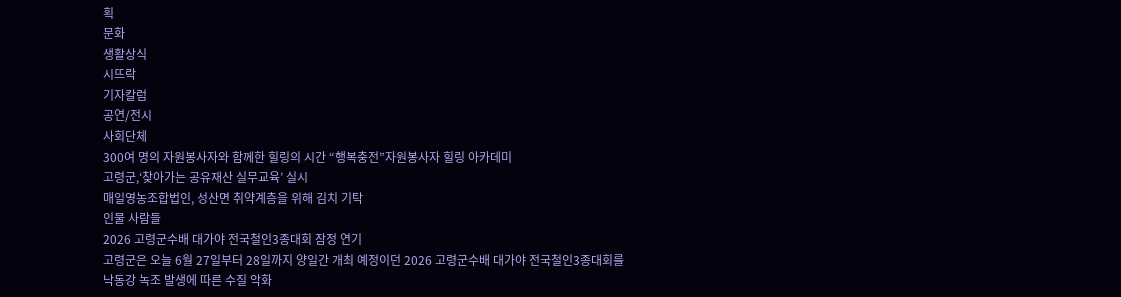획
문화
생활상식
시뜨락
기자칼럼
공연/전시
사회단체
300여 명의 자원봉사자와 함께한 힐링의 시간 “행복충전”자원봉사자 힐링 아카데미
고령군,‘찾아가는 공유재산 실무교육’ 실시
매일영농조합법인, 성산면 취약계층을 위해 김치 기탁
인물 사람들
2026 고령군수배 대가야 전국철인3종대회 잠정 연기
고령군은 오늘 6월 27일부터 28일까지 양일간 개최 예정이던 2026 고령군수배 대가야 전국철인3종대회를 낙동강 녹조 발생에 따른 수질 악화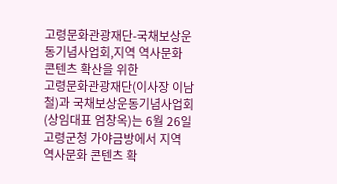고령문화관광재단-국채보상운동기념사업회,지역 역사문화 콘텐츠 확산을 위한
고령문화관광재단(이사장 이남철)과 국채보상운동기념사업회(상임대표 엄창옥)는 6월 26일 고령군청 가야금방에서 지역 역사문화 콘텐츠 확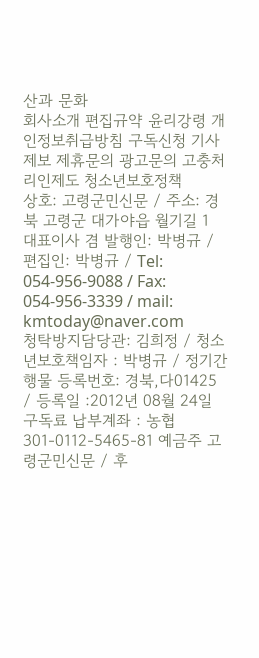산과 문화
회사소개 편집규약 윤리강령 개인정보취급방침 구독신청 기사제보 제휴문의 광고문의 고충처리인제도 청소년보호정책
상호: 고령군민신문 / 주소: 경북 고령군 대가야읍 월기길 1
대표이사 겸 발행인: 박병규 / 편집인: 박병규 / Tel: 054-956-9088 / Fax: 054-956-3339 / mail: kmtoday@naver.com
청탁방지담당관: 김희정 / 청소년보호책임자 : 박병규 / 정기간행물 등록번호: 경북,다01425 / 등록일 :2012년 08월 24일
구독료 납부계좌 : 농협 301-0112-5465-81 예금주 고령군민신문 / 후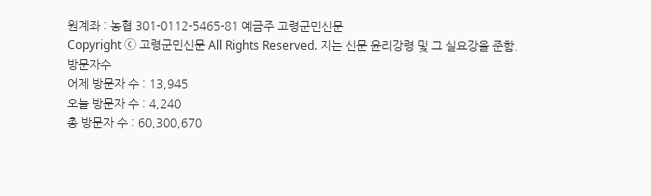원계좌 : 농협 301-0112-5465-81 예금주 고령군민신문
Copyright ⓒ 고령군민신문 All Rights Reserved. 지는 신문 윤리강령 및 그 실요강을 준함.
방문자수
어제 방문자 수 : 13,945
오늘 방문자 수 : 4,240
총 방문자 수 : 60,300,670